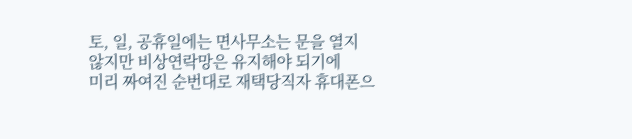토, 일, 공휴일에는 면사무소는 문을 열지
않지만 비상연락망은 유지해야 되기에
미리 짜여진 순번대로 재택당직자 휴대폰으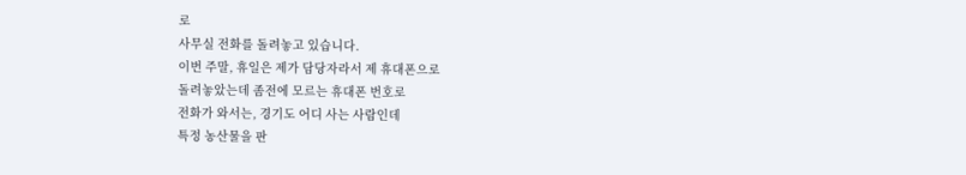로
사무실 전화를 돌려놓고 있습니다.
이번 주말, 휴일은 제가 담당자라서 제 휴대폰으로
돌려놓았는데 좀전에 모르는 휴대폰 번호로
전화가 와서는, 경기도 어디 사는 사람인데
특정 농산물을 판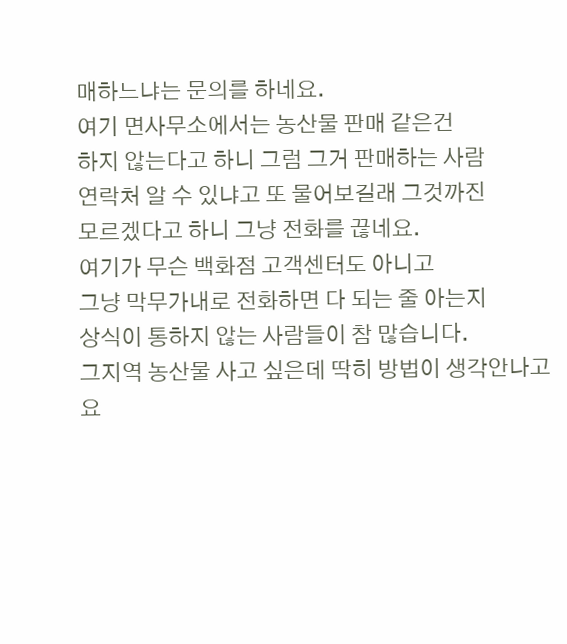매하느냐는 문의를 하네요.
여기 면사무소에서는 농산물 판매 같은건
하지 않는다고 하니 그럼 그거 판매하는 사람
연락처 알 수 있냐고 또 물어보길래 그것까진
모르겠다고 하니 그냥 전화를 끊네요.
여기가 무슨 백화점 고객센터도 아니고
그냥 막무가내로 전화하면 다 되는 줄 아는지
상식이 통하지 않는 사람들이 참 많습니다.
그지역 농산물 사고 싶은데 딱히 방법이 생각안나고
요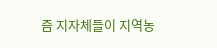즘 지자체들이 지역농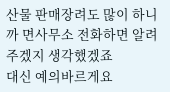산물 판매장려도 많이 하니까 면사무소 전화하면 알려주겠지 생각했겠죠
대신 예의바르게요